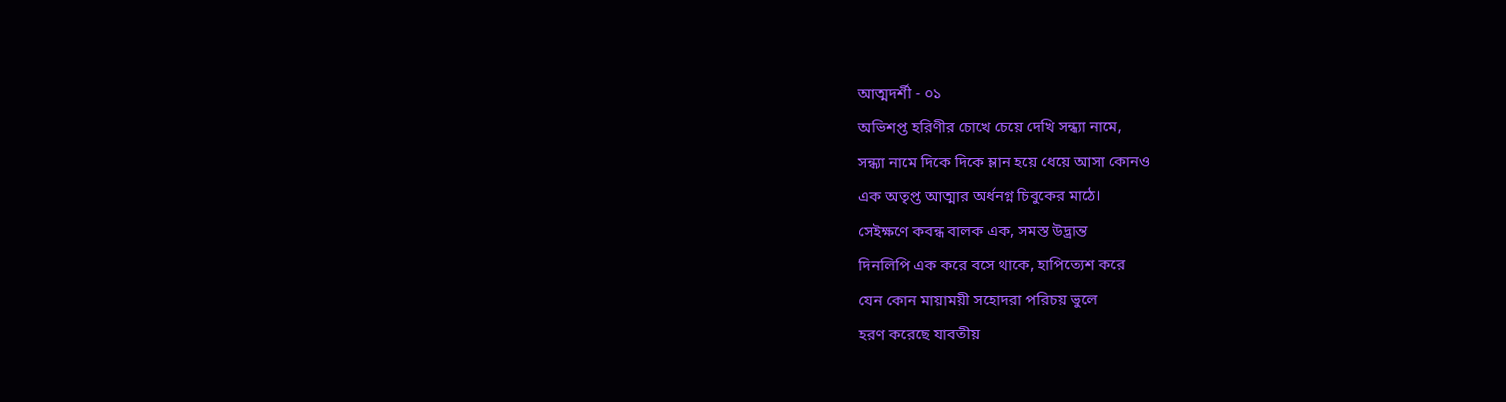আত্মদর্শী - ০১
অভিশপ্ত হরিণীর চোখে চেয়ে দেখি সন্ধ্যা নামে,
সন্ধ্যা নামে দিকে দিকে ম্লান হয়ে ধেয়ে আসা কোনও
এক অতৃপ্ত আত্মার অর্ধনগ্ন চিবুকের মাঠে।
সেইক্ষণে কবন্ধ বালক এক, সমস্ত উদ্ভ্রান্ত
দিনলিপি এক করে বসে থাকে, হাপিত্যেশ করে
যেন কোন মায়াময়ী সহোদরা পরিচয় ভুলে
হরণ করেছে যাবতীয়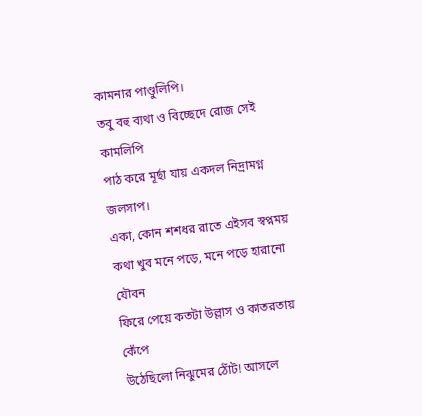কামনার পাণ্ডুলিপি।
তবু বহু ব্যথা ও বিচ্ছেদে রোজ সেই কামলিপি
পাঠ করে মূর্ছা যায় একদল নিদ্রামগ্ন জলসাপ।
একা, কোন শশধর রাতে এইসব স্বপ্নময়
কথা খুব মনে পড়ে, মনে পড়ে হারানো যৌবন
ফিরে পেয়ে কতটা উল্লাস ও কাতরতায় কেঁপে
উঠেছিলো নিঝুমের ঠোঁট! আসলে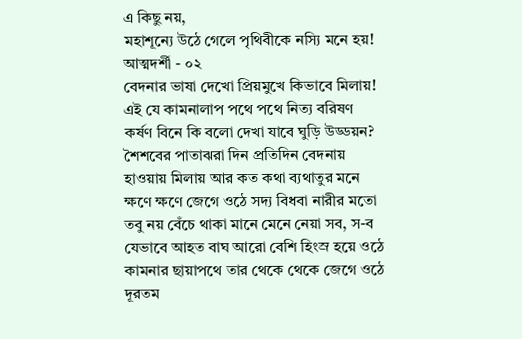এ কিছু নয়,
মহাশূন্যে উঠে গেলে পৃথিবীকে নস্যি মনে হয়!
আত্মদর্শী - ০২
বেদনার ভাষা দেখো প্রিয়মুখে কিভাবে মিলায়!
এই যে কামনালাপ পথে পথে নিত্য বরিষণ
কর্ষণ বিনে কি বলো দেখা যাবে ঘুড়ি উড্ডয়ন?
শৈশবের পাতাঝরা দিন প্রতিদিন বেদনায়
হাওয়ায় মিলায় আর কত কথা ব্যথাতুর মনে
ক্ষণে ক্ষণে জেগে ওঠে সদ্য বিধবা নারীর মতো
তবু নয় বেঁচে থাকা মানে মেনে নেয়া সব, স-ব
যেভাবে আহত বাঘ আরো বেশি হিংস্র হয়ে ওঠে
কামনার ছায়াপথে তার থেকে থেকে জেগে ওঠে
দূরতম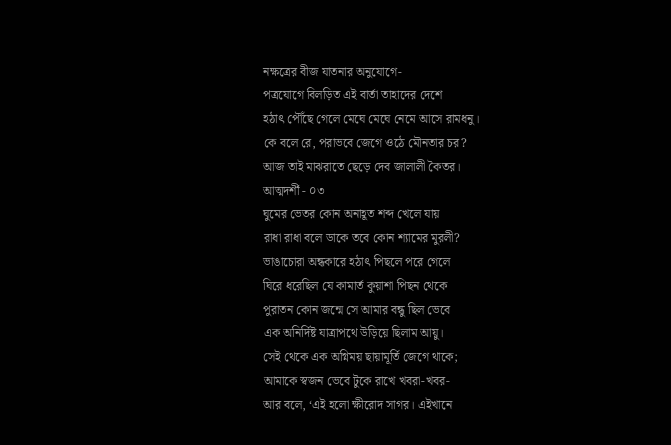নক্ষত্রের বীজ যাতনার অনুযোগে-
পত্রযোগে বিলড়িত এই বার্তা তাহাদের দেশে
হঠাৎ পৌঁছে গেলে মেঘে মেঘে নেমে আসে রামধনু।
কে বলে রে, পরাভবে জেগে ওঠে মৌনতার চর?
আজ তাই মাঝরাতে ছেড়ে দেব জালালী কৈতর।
আত্মদর্শী - ০৩
ঘুমের ভেতর কোন অনাহূত শব্দ খেলে যায়
রাধা রাধা বলে ডাকে তবে কোন শ্যামের মুরলী?
ভাঙাচোরা অন্ধকারে হঠাৎ পিছলে পরে গেলে
ঘিরে ধরেছিল যে কামার্ত কুয়াশা পিছন থেকে
পুরাতন কোন জন্মে সে আমার বন্ধু ছিল ভেবে
এক অনির্দিষ্ট যাত্রাপথে উড়িয়ে ছিলাম আয়ু।
সেই থেকে এক অগ্নিময় ছায়ামূর্তি জেগে থাকে;
আমাকে স্বজন ভেবে টুকে রাখে খবরা-খবর-
আর বলে, ‘এই হলো ক্ষীরোদ সাগর। এইখানে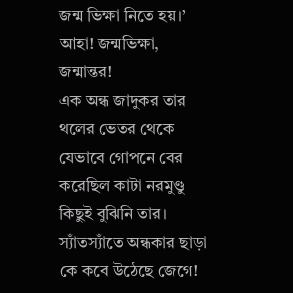জন্ম ভিক্ষা নিতে হয়।’ আহা! জন্মভিক্ষা, জন্মান্তর!
এক অন্ধ জাদুকর তার থলের ভেতর থেকে
যেভাবে গোপনে বের করেছিল কাটা নরমুণ্ডু
কিছুই বুঝিনি তার। স্যাঁতস্যাঁতে অন্ধকার ছাড়া
কে কবে উঠেছে জেগে!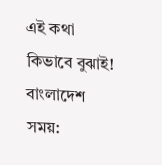এই কথা কিভাবে বুঝাই!
বাংলাদেশ সময়: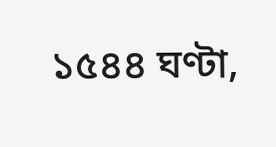১৫৪৪ ঘণ্টা,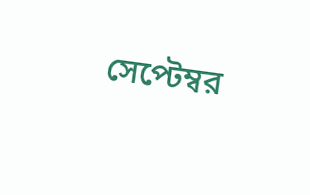সেপ্টেম্বর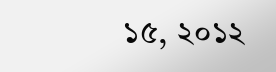১৫, ২০১২